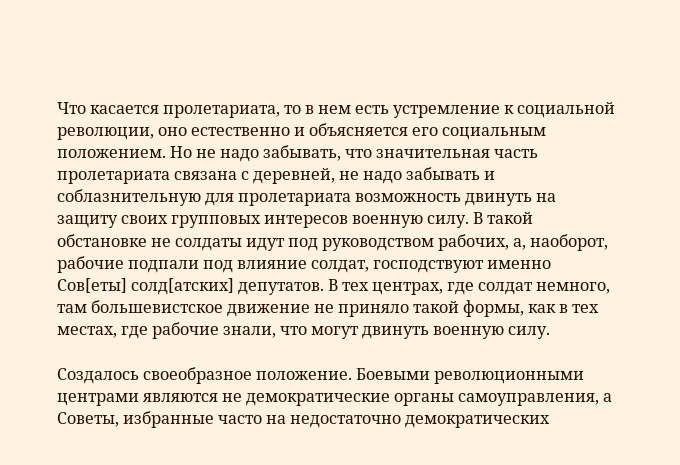Что касается пролетариата, то в нем есть устремление к социальной революции, оно естественно и объясняется его социальным положением. Но не надо забывать, что значительная часть пролетариата связана с деревней, не надо забывать и соблазнительную для пролетариата возможность двинуть на защиту своих групповых интересов военную силу. В такой обстановке не солдаты идут под руководством рабочих, а, наоборот, рабочие подпали под влияние солдат, господствуют именно Сов[еты] солд[атских] депутатов. В тех центрах, где солдат немного, там большевистское движение не приняло такой формы, как в тех местах, где рабочие знали, что могут двинуть военную силу.

Создалось своеобразное положение. Боевыми революционными центрами являются не демократические органы самоуправления, а Советы, избранные часто на недостаточно демократических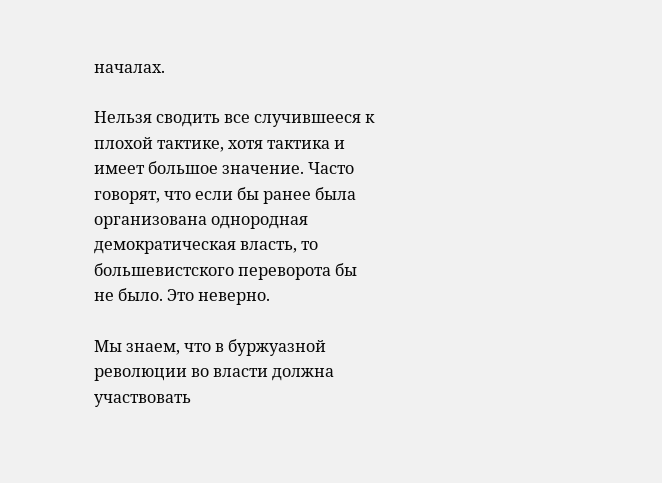началах.

Нельзя сводить все случившееся к плохой тактике, хотя тактика и имеет большое значение. Часто говорят, что если бы ранее была организована однородная демократическая власть, то большевистского переворота бы не было. Это неверно.

Мы знаем, что в буржуазной революции во власти должна участвовать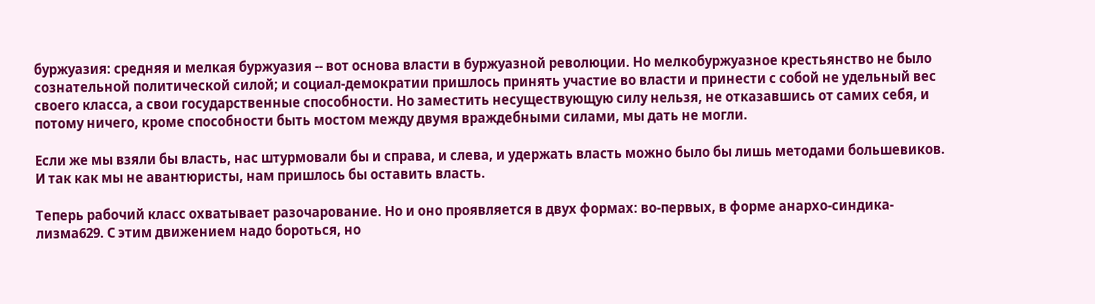буржуазия: средняя и мелкая буржуазия -- вот основа власти в буржуазной революции. Но мелкобуржуазное крестьянство не было сознательной политической силой; и социал-демократии пришлось принять участие во власти и принести с собой не удельный вес своего класса, а свои государственные способности. Но заместить несуществующую силу нельзя, не отказавшись от самих себя, и потому ничего, кроме способности быть мостом между двумя враждебными силами, мы дать не могли.

Если же мы взяли бы власть, нас штурмовали бы и справа, и слева, и удержать власть можно было бы лишь методами большевиков. И так как мы не авантюристы, нам пришлось бы оставить власть.

Теперь рабочий класс охватывает разочарование. Но и оно проявляется в двух формах: во-первых, в форме анархо-синдика-лизма629. С этим движением надо бороться, но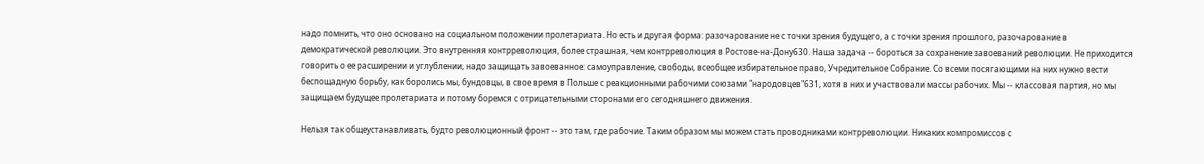надо помнить, что оно основано на социальном положении пролетариата. Но есть и другая форма: разочарование не с точки зрения будущего, а с точки зрения прошлого, разочарование в демократической революции. Это внутренняя контрреволюция, более страшная, чем контрреволюция в Ростове-на-Дону630. Наша задача -- бороться за сохранение завоеваний революции. Не приходится говорить о ее расширении и углублении, надо защищать завоеванное: самоуправление, свободы, всеобщее избирательное право, Учредительное Собрание. Со всеми посягающими на них нужно вести беспощадную борьбу, как боролись мы, бундовцы, в свое время в Польше с реакционными рабочими союзами "народовцев"631, хотя в них и участвовали массы рабочих. Мы -- классовая партия, но мы защищаем будущее пролетариата и потому боремся с отрицательными сторонами его сегодняшнего движения.

Нельзя так общеустанавливать, будто революционный фронт -- это там, где рабочие. Таким образом мы можем стать проводниками контрреволюции. Никаких компромиссов с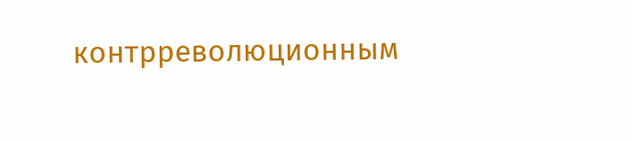контрреволюционным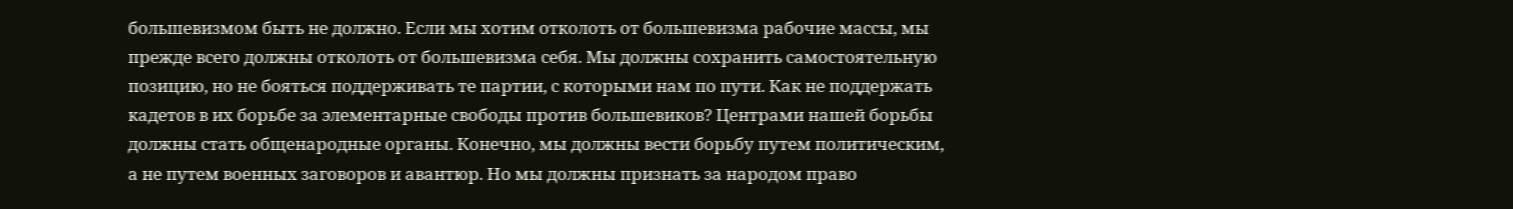большевизмом быть не должно. Если мы хотим отколоть от большевизма рабочие массы, мы прежде всего должны отколоть от большевизма себя. Мы должны сохранить самостоятельную позицию, но не бояться поддерживать те партии, с которыми нам по пути. Как не поддержать кадетов в их борьбе за элементарные свободы против большевиков? Центрами нашей борьбы должны стать общенародные органы. Конечно, мы должны вести борьбу путем политическим, а не путем военных заговоров и авантюр. Но мы должны признать за народом право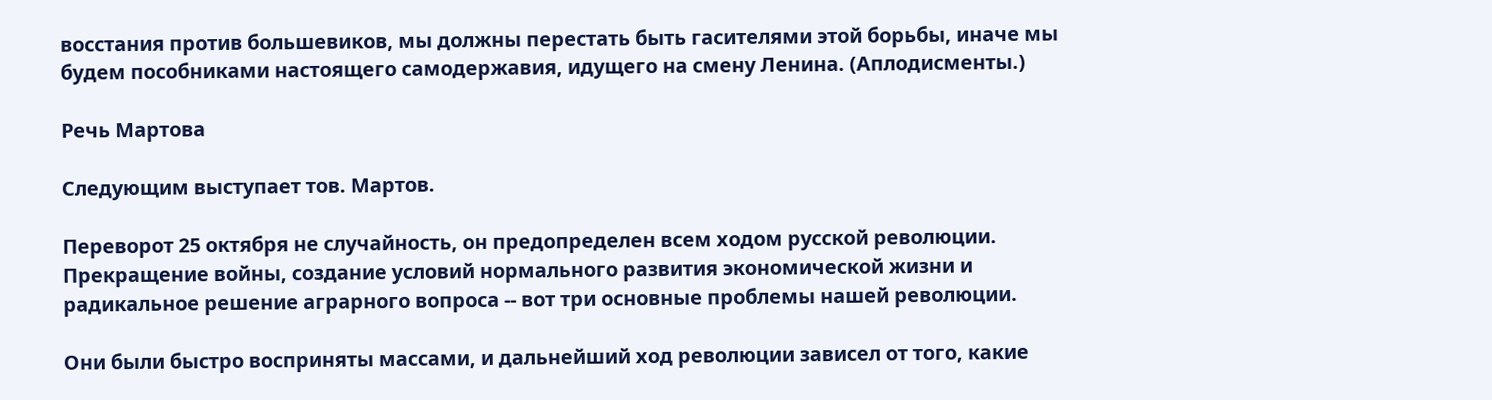восстания против большевиков, мы должны перестать быть гасителями этой борьбы, иначе мы будем пособниками настоящего самодержавия, идущего на смену Ленина. (Аплодисменты.)

Речь Мартова

Следующим выступает тов. Мартов.

Переворот 25 октября не случайность, он предопределен всем ходом русской революции. Прекращение войны, создание условий нормального развития экономической жизни и радикальное решение аграрного вопроса -- вот три основные проблемы нашей революции.

Они были быстро восприняты массами, и дальнейший ход революции зависел от того, какие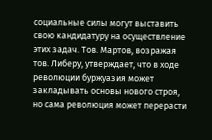социальные силы могут выставить свою кандидатуру на осуществление этих задач. Тов. Мартов, возражая тов. Либеру, утверждает, что в ходе революции буржуазия может закладывать основы нового строя, но сама революция может перерасти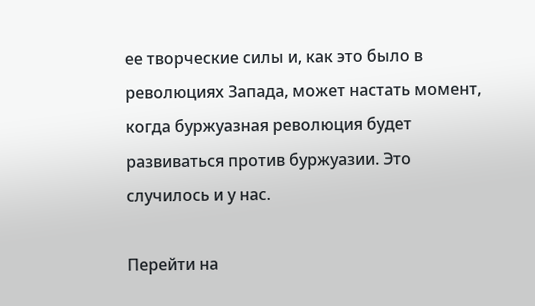ее творческие силы и, как это было в революциях Запада, может настать момент, когда буржуазная революция будет развиваться против буржуазии. Это случилось и у нас.

Перейти на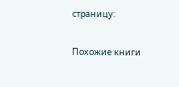страницу:

Похожие книги